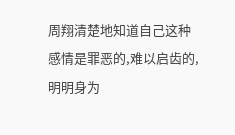周翔清楚地知道自己这种感情是罪恶的,难以启齿的,明明身为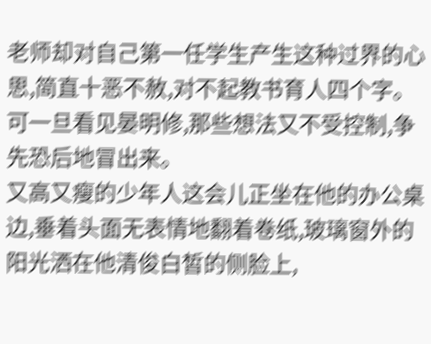老师却对自己第一任学生产生这种过界的心思,简直十恶不赦,对不起教书育人四个字。
可一旦看见晏明修,那些想法又不受控制,争先恐后地冒出来。
又高又瘦的少年人这会儿正坐在他的办公桌边,垂着头面无表情地翻着卷纸,玻璃窗外的阳光洒在他清俊白皙的侧脸上,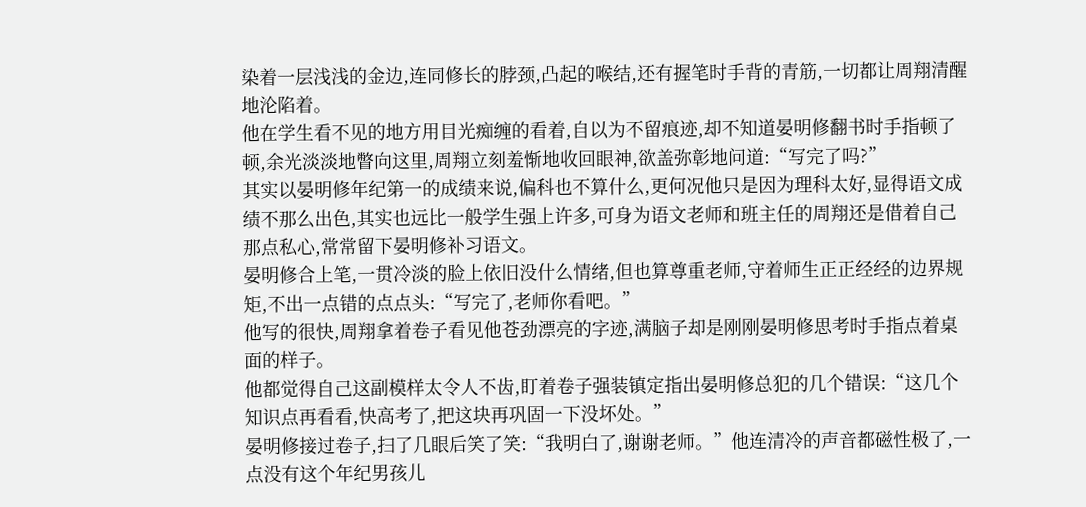染着一层浅浅的金边,连同修长的脖颈,凸起的喉结,还有握笔时手背的青筋,一切都让周翔清醒地沦陷着。
他在学生看不见的地方用目光痴缠的看着,自以为不留痕迹,却不知道晏明修翻书时手指顿了顿,余光淡淡地瞥向这里,周翔立刻羞惭地收回眼神,欲盖弥彰地问道:“写完了吗?”
其实以晏明修年纪第一的成绩来说,偏科也不算什么,更何况他只是因为理科太好,显得语文成绩不那么出色,其实也远比一般学生强上许多,可身为语文老师和班主任的周翔还是借着自己那点私心,常常留下晏明修补习语文。
晏明修合上笔,一贯冷淡的脸上依旧没什么情绪,但也算尊重老师,守着师生正正经经的边界规矩,不出一点错的点点头:“写完了,老师你看吧。”
他写的很快,周翔拿着卷子看见他苍劲漂亮的字迹,满脑子却是刚刚晏明修思考时手指点着桌面的样子。
他都觉得自己这副模样太令人不齿,盯着卷子强装镇定指出晏明修总犯的几个错误:“这几个知识点再看看,快高考了,把这块再巩固一下没坏处。”
晏明修接过卷子,扫了几眼后笑了笑:“我明白了,谢谢老师。”他连清冷的声音都磁性极了,一点没有这个年纪男孩儿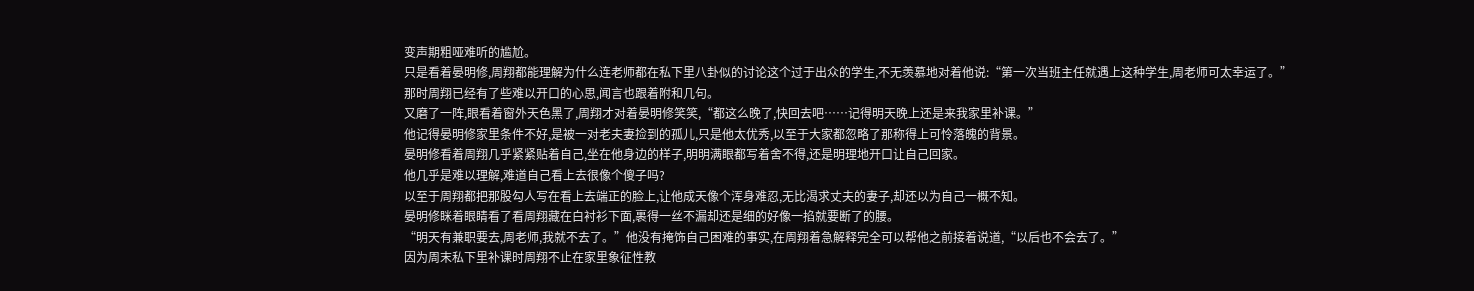变声期粗哑难听的尴尬。
只是看着晏明修,周翔都能理解为什么连老师都在私下里八卦似的讨论这个过于出众的学生,不无羡慕地对着他说:“第一次当班主任就遇上这种学生,周老师可太幸运了。”
那时周翔已经有了些难以开口的心思,闻言也跟着附和几句。
又磨了一阵,眼看着窗外天色黑了,周翔才对着晏明修笑笑,“都这么晚了,快回去吧……记得明天晚上还是来我家里补课。”
他记得晏明修家里条件不好,是被一对老夫妻捡到的孤儿,只是他太优秀,以至于大家都忽略了那称得上可怜落魄的背景。
晏明修看着周翔几乎紧紧贴着自己,坐在他身边的样子,明明满眼都写着舍不得,还是明理地开口让自己回家。
他几乎是难以理解,难道自己看上去很像个傻子吗?
以至于周翔都把那股勾人写在看上去端正的脸上,让他成天像个浑身难忍,无比渴求丈夫的妻子,却还以为自己一概不知。
晏明修眯着眼睛看了看周翔藏在白衬衫下面,裹得一丝不漏却还是细的好像一掐就要断了的腰。
“明天有兼职要去,周老师,我就不去了。”他没有掩饰自己困难的事实,在周翔着急解释完全可以帮他之前接着说道,“以后也不会去了。”
因为周末私下里补课时周翔不止在家里象征性教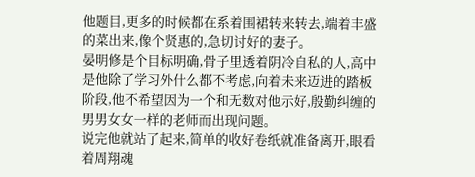他题目,更多的时候都在系着围裙转来转去,端着丰盛的菜出来,像个贤惠的,急切讨好的妻子。
晏明修是个目标明确,骨子里透着阴冷自私的人,高中是他除了学习外什么都不考虑,向着未来迈进的踏板阶段,他不希望因为一个和无数对他示好,殷勤纠缠的男男女女一样的老师而出现问题。
说完他就站了起来,简单的收好卷纸就准备离开,眼看着周翔魂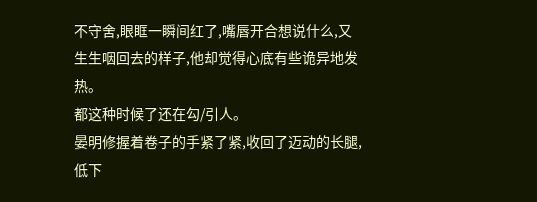不守舍,眼眶一瞬间红了,嘴唇开合想说什么,又生生咽回去的样子,他却觉得心底有些诡异地发热。
都这种时候了还在勾/引人。
晏明修握着卷子的手紧了紧,收回了迈动的长腿,低下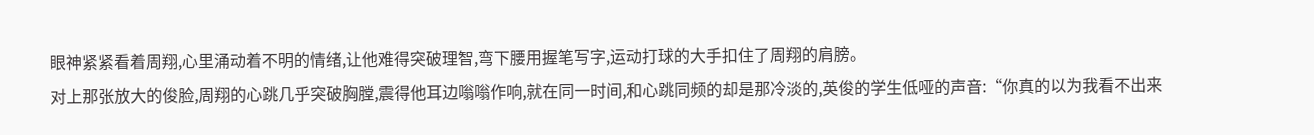眼神紧紧看着周翔,心里涌动着不明的情绪,让他难得突破理智,弯下腰用握笔写字,运动打球的大手扣住了周翔的肩膀。
对上那张放大的俊脸,周翔的心跳几乎突破胸膛,震得他耳边嗡嗡作响,就在同一时间,和心跳同频的却是那冷淡的,英俊的学生低哑的声音:“你真的以为我看不出来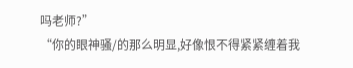吗老师?”
“你的眼神骚/的那么明显,好像恨不得紧紧缠着我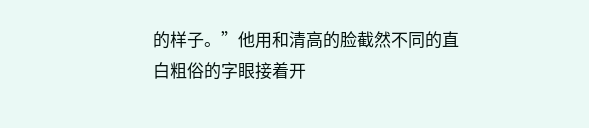的样子。”他用和清高的脸截然不同的直白粗俗的字眼接着开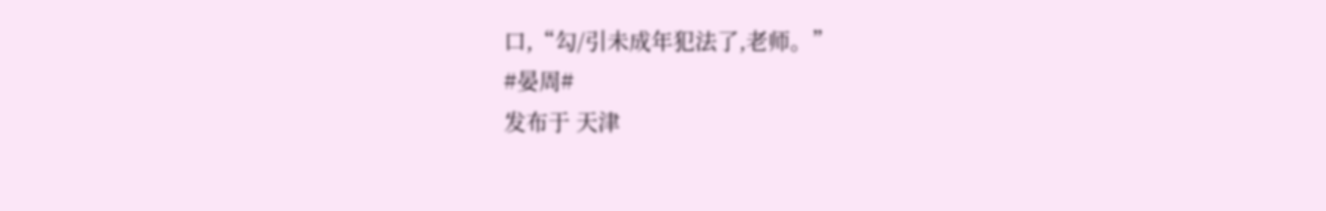口,“勾/引未成年犯法了,老师。”
#晏周#
发布于 天津